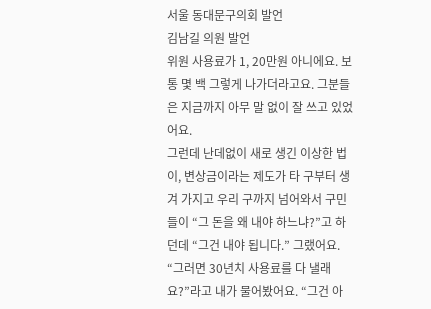서울 동대문구의회 발언
김남길 의원 발언
위원 사용료가 1, 20만원 아니에요. 보통 몇 백 그렇게 나가더라고요. 그분들은 지금까지 아무 말 없이 잘 쓰고 있었어요.
그런데 난데없이 새로 생긴 이상한 법이, 변상금이라는 제도가 타 구부터 생겨 가지고 우리 구까지 넘어와서 구민들이 “그 돈을 왜 내야 하느냐?”고 하던데 “그건 내야 됩니다.” 그랬어요. “그러면 30년치 사용료를 다 낼래요?”라고 내가 물어봤어요. “그건 아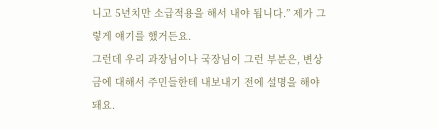니고 5년치만 소급적용을 해서 내야 됩니다.” 제가 그렇게 얘기를 했거든요.
그런데 우리 과장님이나 국장님이 그런 부분은, 변상금에 대해서 주민들한테 내보내기 전에 설명을 해야 돼요.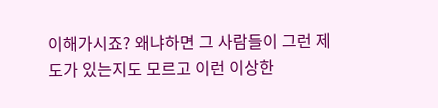이해가시죠? 왜냐하면 그 사람들이 그런 제도가 있는지도 모르고 이런 이상한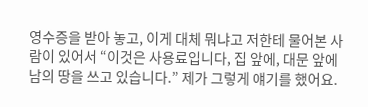영수증을 받아 놓고, 이게 대체 뭐냐고 저한테 물어본 사람이 있어서 “이것은 사용료입니다, 집 앞에, 대문 앞에 남의 땅을 쓰고 있습니다.” 제가 그렇게 얘기를 했어요.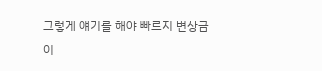그렇게 얘기를 해야 빠르지 변상금이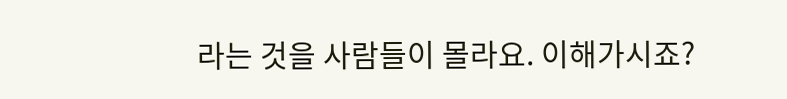라는 것을 사람들이 몰라요. 이해가시죠?